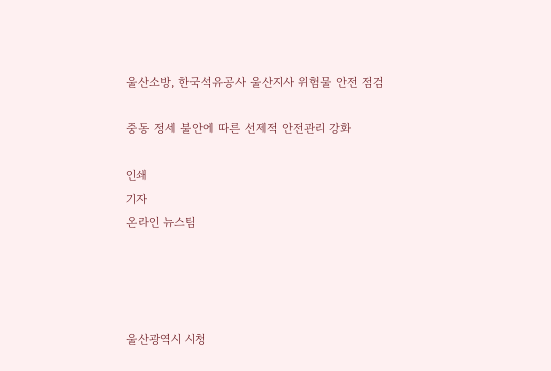울산소방, 한국석유공사 울산지사 위험물 안전 점검

중동 정세 불안에 따른 선제적 안전관리 강화

인쇄
기자
온라인 뉴스팀




울산광역시 시청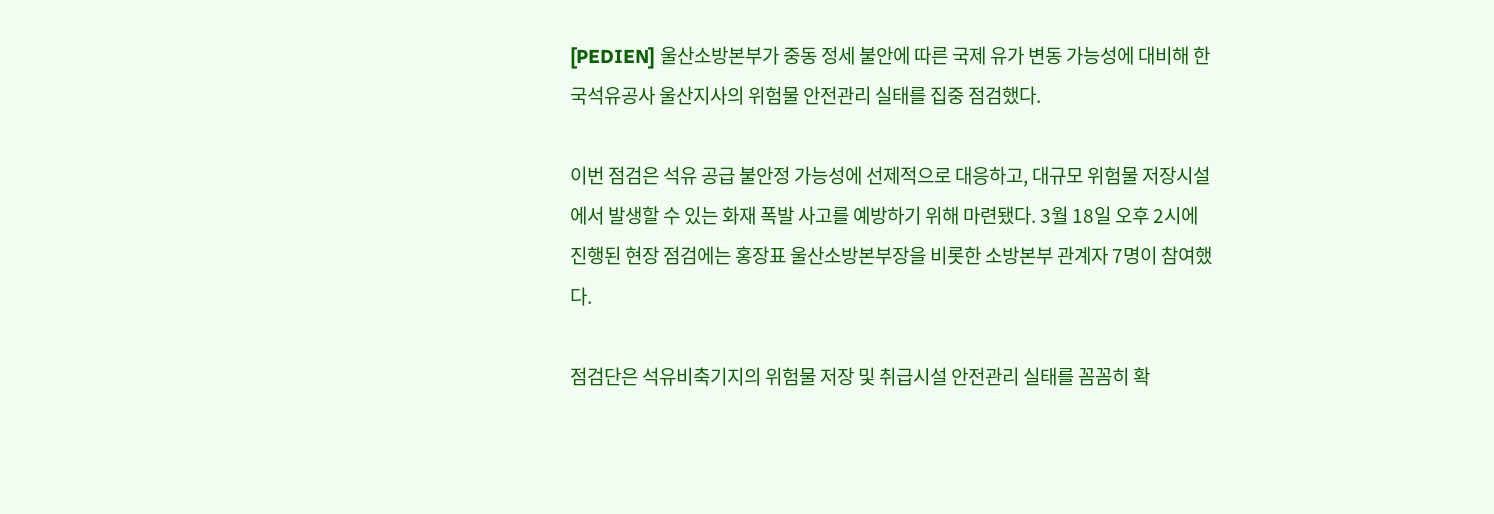[PEDIEN] 울산소방본부가 중동 정세 불안에 따른 국제 유가 변동 가능성에 대비해 한국석유공사 울산지사의 위험물 안전관리 실태를 집중 점검했다.

이번 점검은 석유 공급 불안정 가능성에 선제적으로 대응하고, 대규모 위험물 저장시설에서 발생할 수 있는 화재 폭발 사고를 예방하기 위해 마련됐다. 3월 18일 오후 2시에 진행된 현장 점검에는 홍장표 울산소방본부장을 비롯한 소방본부 관계자 7명이 참여했다.

점검단은 석유비축기지의 위험물 저장 및 취급시설 안전관리 실태를 꼼꼼히 확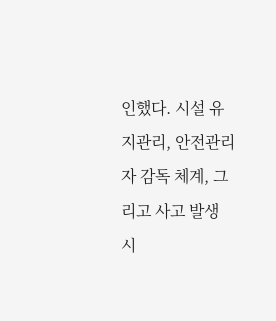인했다. 시설 유지관리, 안전관리자 감독 체계, 그리고 사고 발생 시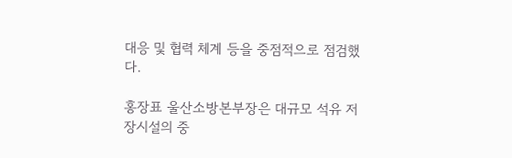대응 및 협력 체계 등을 중점적으로 점검했다.

홍장표 울산소방본부장은 대규모 석유 저장시설의 중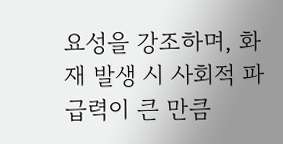요성을 강조하며, 화재 발생 시 사회적 파급력이 큰 만큼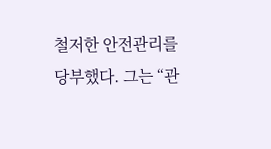철저한 안전관리를 당부했다. 그는 “관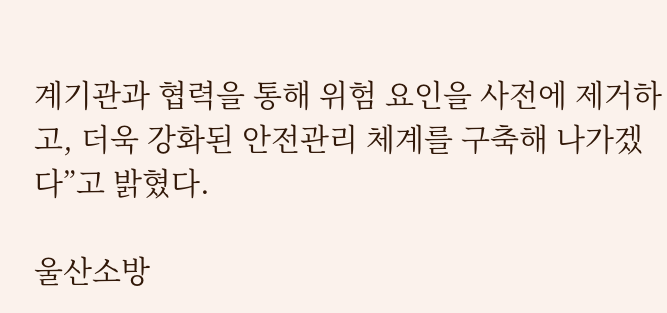계기관과 협력을 통해 위험 요인을 사전에 제거하고, 더욱 강화된 안전관리 체계를 구축해 나가겠다”고 밝혔다.

울산소방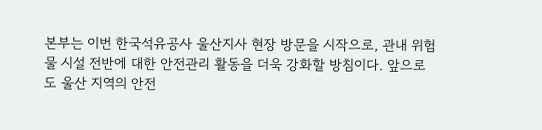본부는 이번 한국석유공사 울산지사 현장 방문을 시작으로, 관내 위험물 시설 전반에 대한 안전관리 활동을 더욱 강화할 방침이다. 앞으로도 울산 지역의 안전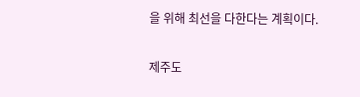을 위해 최선을 다한다는 계획이다.

제주도